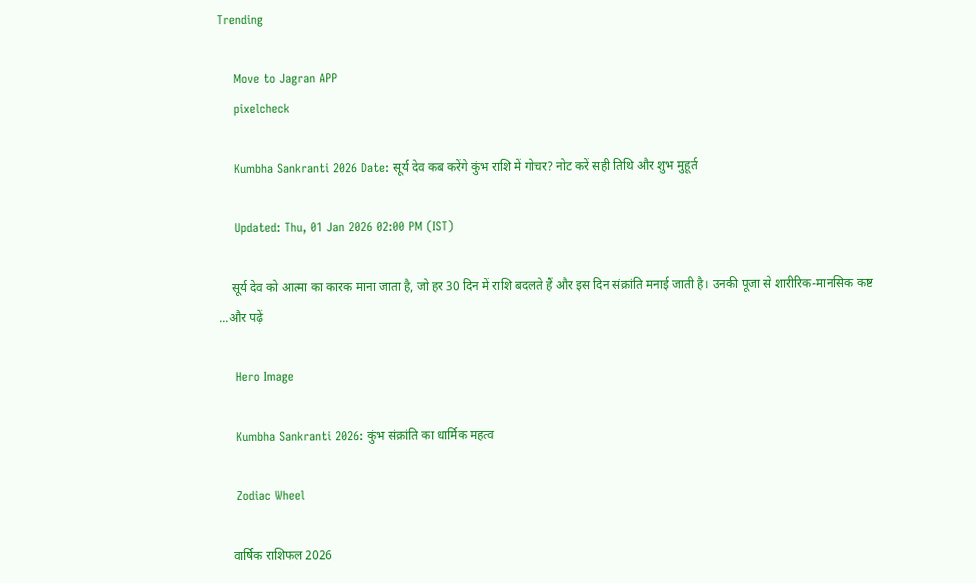Trending

    Move to Jagran APP
    pixelcheck

    Kumbha Sankranti 2026 Date: सूर्य देव कब करेंगे कुंभ राशि में गोचर? नोट करें सही तिथि और शुभ मुहूर्त

    Updated: Thu, 01 Jan 2026 02:00 PM (IST)

    सूर्य देव को आत्मा का कारक माना जाता है, जो हर 30 दिन में राशि बदलते हैं और इस दिन संक्रांति मनाई जाती है। उनकी पूजा से शारीरिक-मानसिक कष्ट ...और पढ़ें

    Hero Image

    Kumbha Sankranti 2026: कुंभ संक्रांति का धार्मिक महत्व

    Zodiac Wheel

    वार्षिक राशिफल 2026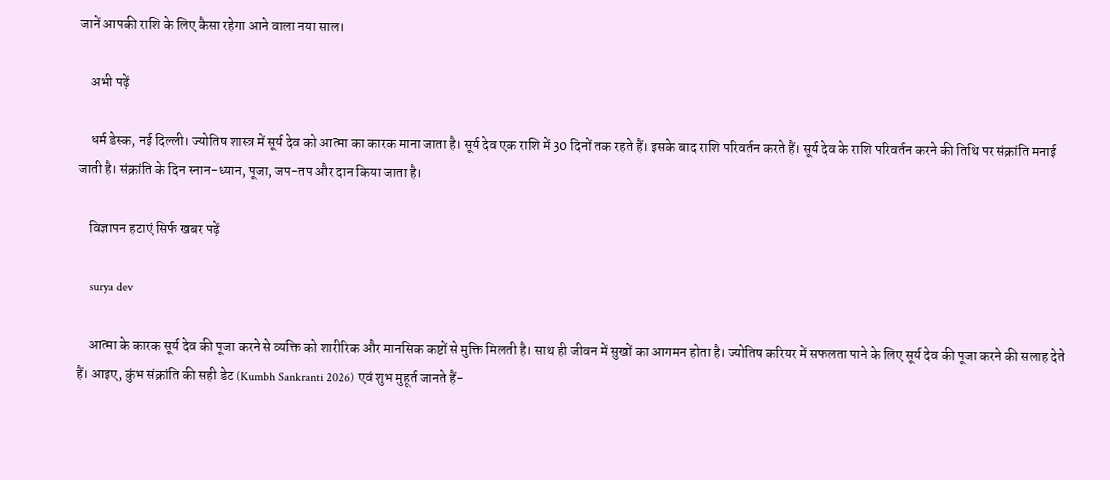जानें आपकी राशि के लिए कैसा रहेगा आने वाला नया साल।

    अभी पढ़ें

    धर्म डेस्क, नई दिल्ली। ज्योतिष शास्त्र में सूर्य देव को आत्मा का कारक माना जाता है। सूर्य देव एक राशि में 30 दिनों तक रहते हैं। इसके बाद राशि परिवर्तन करते हैं। सूर्य देव के राशि परिवर्तन करने की तिथि पर संक्रांति मनाई जाती है। संक्रांति के दिन स्नान-ध्यान, पूजा, जप-तप और दान किया जाता है।

    विज्ञापन हटाएं सिर्फ खबर पढ़ें

    surya dev

    आत्मा के कारक सूर्य देव की पूजा करने से व्यक्ति को शारीरिक और मानसिक कष्टों से मुक्ति मिलती है। साथ ही जीवन में सुखों का आगमन होता है। ज्योतिष करियर में सफलता पाने के लिए सूर्य देव की पूजा करने की सलाह देते हैं। आइए, कुंभ संक्रांति की सही डेट (Kumbh Sankranti 2026) एवं शुभ मुहूर्त जानते हैं-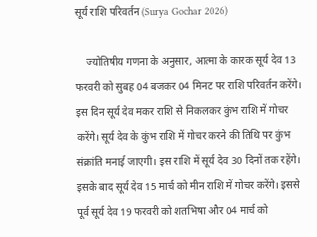सूर्य राशि परिवर्तन (Surya Gochar 2026)

    ज्योतिषीय गणना के अनुसार, आत्मा के कारक सूर्य देव 13 फरवरी को सुबह 04 बजकर 04 मिनट पर राशि परिवर्तन करेंगे। इस दिन सूर्य देव मकर राशि से निकलकर कुंभ राशि में गोचर करेंगे। सूर्य देव के कुंभ राशि में गोचर करने की तिथि पर कुंभ संक्रांति मनाई जाएगी। इस राशि में सूर्य देव 30 दिनों तक रहेंगे। इसके बाद सूर्य देव 15 मार्च को मीन राशि में गोचर करेंगे। इससे पूर्व सूर्य देव 19 फरवरी को शतभिषा और 04 मार्च को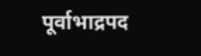पूर्वाभाद्रपद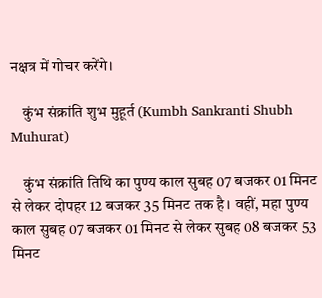नक्षत्र में गोचर करेंगे।

    कुंभ संक्रांति शुभ मुहूर्त (Kumbh Sankranti Shubh Muhurat)

    कुंभ संक्रांति तिथि का पुण्य काल सुबह 07 बजकर 01 मिनट से लेकर दोपहर 12 बजकर 35 मिनट तक है। वहीं, महा पुण्य काल सुबह 07 बजकर 01 मिनट से लेकर सुबह 08 बजकर 53 मिनट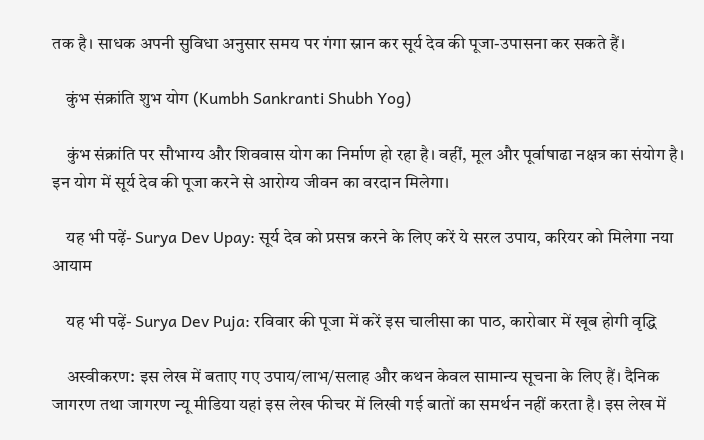तक है। साधक अपनी सुविधा अनुसार समय पर गंगा स्नान कर सूर्य देव की पूजा-उपासना कर सकते हैं।

    कुंभ संक्रांति शुभ योग (Kumbh Sankranti Shubh Yog)

    कुंभ संक्रांति पर सौभाग्य और शिववास योग का निर्माण हो रहा है। वहीं, मूल और पूर्वाषाढा नक्षत्र का संयोग है। इन योग में सूर्य देव की पूजा करने से आरोग्य जीवन का वरदान मिलेगा।

    यह भी पढ़ें- Surya Dev Upay: सूर्य देव को प्रसन्न करने के लिए करें ये सरल उपाय, करियर को मिलेगा नया आयाम

    यह भी पढ़ें- Surya Dev Puja: रविवार की पूजा में करें इस चालीसा का पाठ, कारोबार में खूब होगी वृद्धि

    अस्वीकरण: इस लेख में बताए गए उपाय/लाभ/सलाह और कथन केवल सामान्य सूचना के लिए हैं। दैनिक जागरण तथा जागरण न्यू मीडिया यहां इस लेख फीचर में लिखी गई बातों का समर्थन नहीं करता है। इस लेख में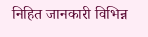निहित जानकारी विभिन्न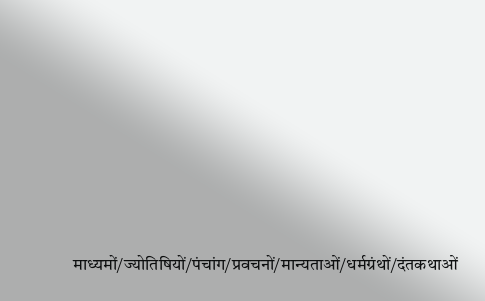माध्यमों/ज्योतिषियों/पंचांग/प्रवचनों/मान्यताओं/धर्मग्रंथों/दंतकथाओं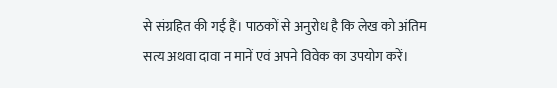से संग्रहित की गई हैं। पाठकों से अनुरोध है कि लेख को अंतिम सत्य अथवा दावा न मानें एवं अपने विवेक का उपयोग करें।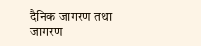दैनिक जागरण तथा जागरण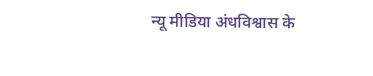न्यू मीडिया अंधविश्वास के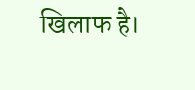खिलाफ है।